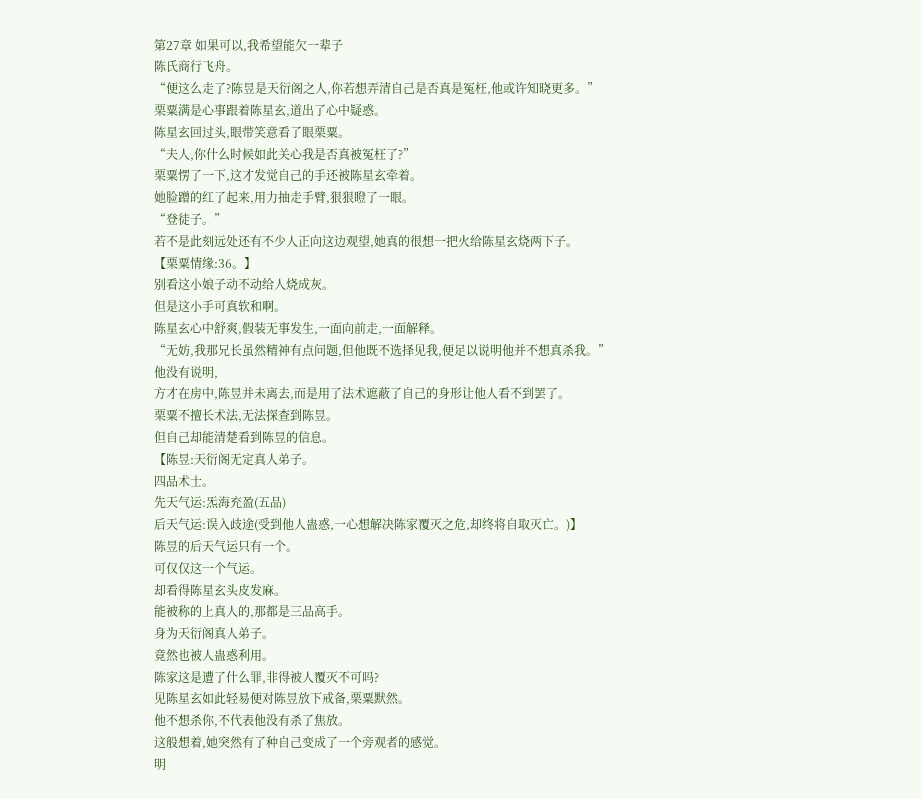第27章 如果可以,我希望能欠一辈子
陈氏商行飞舟。
“便这么走了?陈昱是天衍阁之人,你若想弄清自己是否真是冤枉,他或许知晓更多。”
栗粟满是心事跟着陈星玄,道出了心中疑惑。
陈星玄回过头,眼带笑意看了眼栗粟。
“夫人,你什么时候如此关心我是否真被冤枉了?”
栗粟愣了一下,这才发觉自己的手还被陈星玄牵着。
她脸蹭的红了起来,用力抽走手臂,狠狠瞪了一眼。
“登徒子。”
若不是此刻远处还有不少人正向这边观望,她真的很想一把火给陈星玄烧两下子。
【栗粟情缘:36。】
别看这小娘子动不动给人烧成灰。
但是这小手可真软和啊。
陈星玄心中舒爽,假装无事发生,一面向前走,一面解释。
“无妨,我那兄长虽然精神有点问题,但他既不选择见我,便足以说明他并不想真杀我。”
他没有说明,
方才在房中,陈昱并未离去,而是用了法术遮蔽了自己的身形让他人看不到罢了。
栗粟不擅长术法,无法探查到陈昱。
但自己却能清楚看到陈昱的信息。
【陈昱:天衍阁无定真人弟子。
四品术士。
先天气运:炁海充盈(五品)
后天气运:误入歧途(受到他人蛊惑,一心想解决陈家覆灭之危,却终将自取灭亡。)】
陈昱的后天气运只有一个。
可仅仅这一个气运。
却看得陈星玄头皮发麻。
能被称的上真人的,那都是三品高手。
身为天衍阁真人弟子。
竟然也被人蛊惑利用。
陈家这是遭了什么罪,非得被人覆灭不可吗?
见陈星玄如此轻易便对陈昱放下戒备,栗粟默然。
他不想杀你,不代表他没有杀了焦放。
这般想着,她突然有了种自己变成了一个旁观者的感觉。
明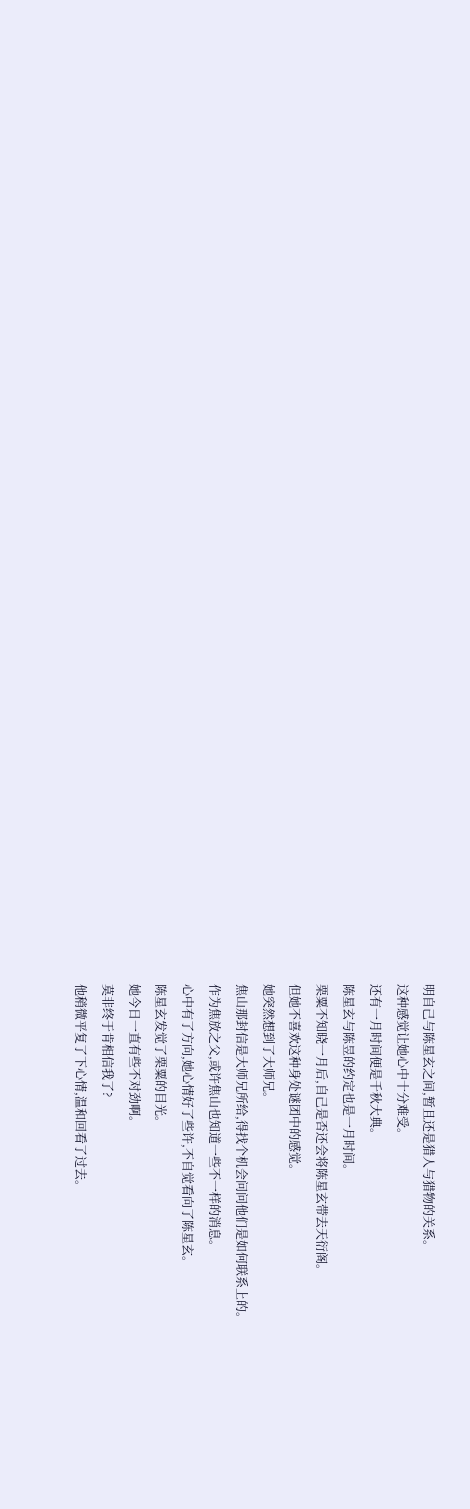明自己与陈星玄之间,暂且还是猎人与猎物的关系。
这种感觉让她心中十分难受。
还有一月时间便是千秋大典。
陈星玄与陈昱的约定也是一月时间。
栗粟不知晓一月后,自己是否还会将陈星玄带去天衍阁。
但她不喜欢这种身处谜团中的感觉。
她突然想到了大师兄。
焦山那封信是大师兄所给,得找个机会问问他们是如何联系上的。
作为焦放之父,或许焦山也知道一些不一样的消息。
心中有了方向,她心情好了些许,不自觉看向了陈星玄。
陈星玄发觉了栗粟的目光。
她今日一直有些不对劲啊。
莫非终于肯相信我了?
他稍微平复了下心情,温和回看了过去。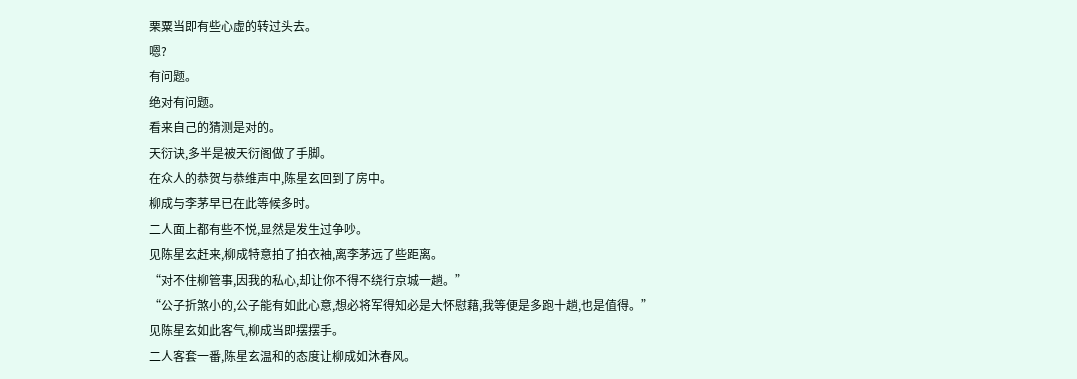栗粟当即有些心虚的转过头去。
嗯?
有问题。
绝对有问题。
看来自己的猜测是对的。
天衍诀,多半是被天衍阁做了手脚。
在众人的恭贺与恭维声中,陈星玄回到了房中。
柳成与李茅早已在此等候多时。
二人面上都有些不悦,显然是发生过争吵。
见陈星玄赶来,柳成特意拍了拍衣袖,离李茅远了些距离。
“对不住柳管事,因我的私心,却让你不得不绕行京城一趟。”
“公子折煞小的,公子能有如此心意,想必将军得知必是大怀慰藉,我等便是多跑十趟,也是值得。”
见陈星玄如此客气,柳成当即摆摆手。
二人客套一番,陈星玄温和的态度让柳成如沐春风。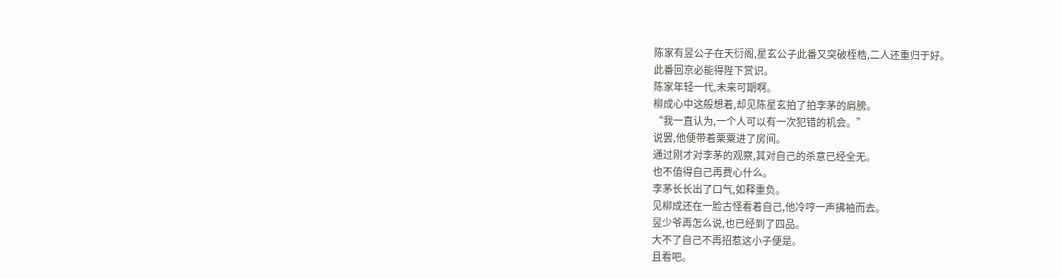陈家有昱公子在天衍阁,星玄公子此番又突破桎梏,二人还重归于好。
此番回京必能得陛下赏识。
陈家年轻一代,未来可期啊。
柳成心中这般想着,却见陈星玄拍了拍李茅的肩膀。
“我一直认为,一个人可以有一次犯错的机会。”
说罢,他便带着栗粟进了房间。
通过刚才对李茅的观察,其对自己的杀意已经全无。
也不值得自己再费心什么。
李茅长长出了口气,如释重负。
见柳成还在一脸古怪看着自己,他冷哼一声拂袖而去。
昱少爷再怎么说,也已经到了四品。
大不了自己不再招惹这小子便是。
且看吧。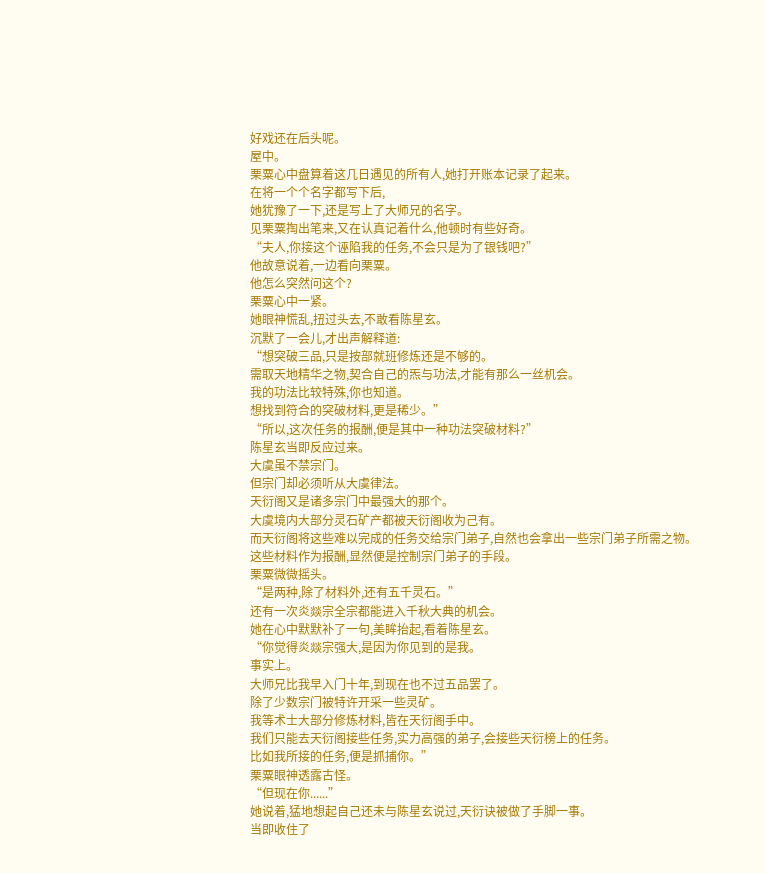好戏还在后头呢。
屋中。
栗粟心中盘算着这几日遇见的所有人,她打开账本记录了起来。
在将一个个名字都写下后,
她犹豫了一下,还是写上了大师兄的名字。
见栗粟掏出笔来,又在认真记着什么,他顿时有些好奇。
“夫人,你接这个诬陷我的任务,不会只是为了银钱吧?”
他故意说着,一边看向栗粟。
他怎么突然问这个?
栗粟心中一紧。
她眼神慌乱,扭过头去,不敢看陈星玄。
沉默了一会儿,才出声解释道:
“想突破三品,只是按部就班修炼还是不够的。
需取天地精华之物,契合自己的炁与功法,才能有那么一丝机会。
我的功法比较特殊,你也知道。
想找到符合的突破材料,更是稀少。”
“所以,这次任务的报酬,便是其中一种功法突破材料?”
陈星玄当即反应过来。
大虞虽不禁宗门。
但宗门却必须听从大虞律法。
天衍阁又是诸多宗门中最强大的那个。
大虞境内大部分灵石矿产都被天衍阁收为己有。
而天衍阁将这些难以完成的任务交给宗门弟子,自然也会拿出一些宗门弟子所需之物。
这些材料作为报酬,显然便是控制宗门弟子的手段。
栗粟微微摇头。
“是两种,除了材料外,还有五千灵石。”
还有一次炎燚宗全宗都能进入千秋大典的机会。
她在心中默默补了一句,美眸抬起,看着陈星玄。
“你觉得炎燚宗强大,是因为你见到的是我。
事实上。
大师兄比我早入门十年,到现在也不过五品罢了。
除了少数宗门被特许开采一些灵矿。
我等术士大部分修炼材料,皆在天衍阁手中。
我们只能去天衍阁接些任务,实力高强的弟子,会接些天衍榜上的任务。
比如我所接的任务,便是抓捕你。”
栗粟眼神透露古怪。
“但现在你......”
她说着,猛地想起自己还未与陈星玄说过,天衍诀被做了手脚一事。
当即收住了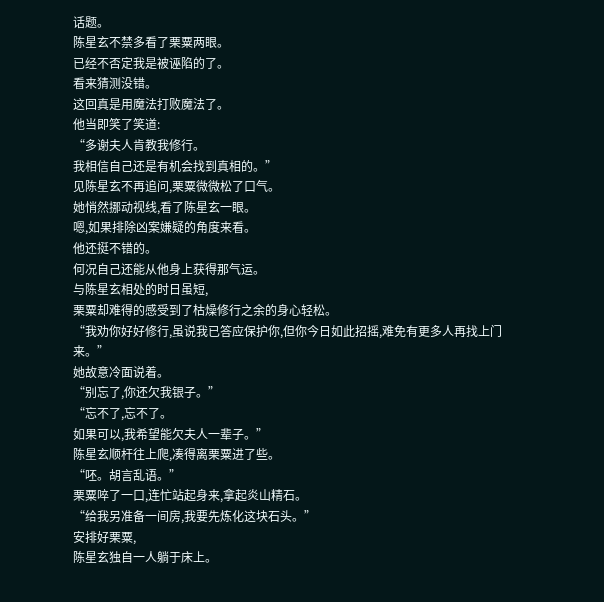话题。
陈星玄不禁多看了栗粟两眼。
已经不否定我是被诬陷的了。
看来猜测没错。
这回真是用魔法打败魔法了。
他当即笑了笑道:
“多谢夫人肯教我修行。
我相信自己还是有机会找到真相的。”
见陈星玄不再追问,栗粟微微松了口气。
她悄然挪动视线,看了陈星玄一眼。
嗯,如果排除凶案嫌疑的角度来看。
他还挺不错的。
何况自己还能从他身上获得那气运。
与陈星玄相处的时日虽短,
栗粟却难得的感受到了枯燥修行之余的身心轻松。
“我劝你好好修行,虽说我已答应保护你,但你今日如此招摇,难免有更多人再找上门来。”
她故意冷面说着。
“别忘了,你还欠我银子。”
“忘不了,忘不了。
如果可以,我希望能欠夫人一辈子。”
陈星玄顺杆往上爬,凑得离栗粟进了些。
“呸。胡言乱语。”
栗粟啐了一口,连忙站起身来,拿起炎山精石。
“给我另准备一间房,我要先炼化这块石头。”
安排好栗粟,
陈星玄独自一人躺于床上。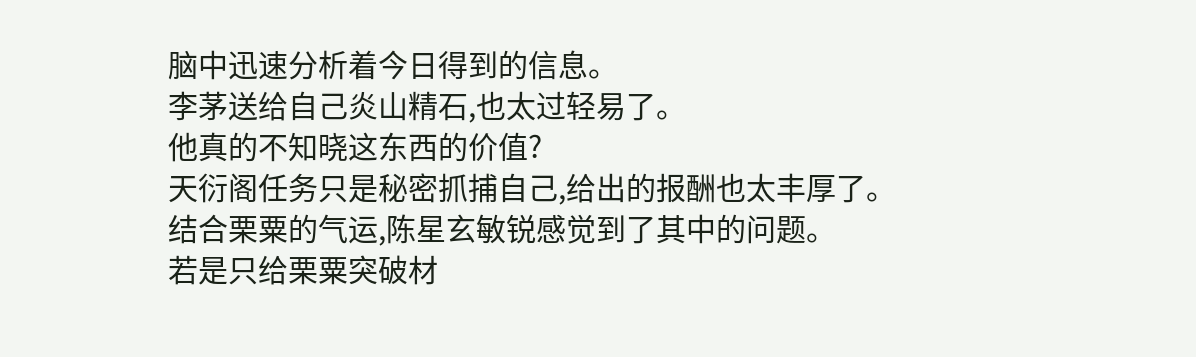脑中迅速分析着今日得到的信息。
李茅送给自己炎山精石,也太过轻易了。
他真的不知晓这东西的价值?
天衍阁任务只是秘密抓捕自己,给出的报酬也太丰厚了。
结合栗粟的气运,陈星玄敏锐感觉到了其中的问题。
若是只给栗粟突破材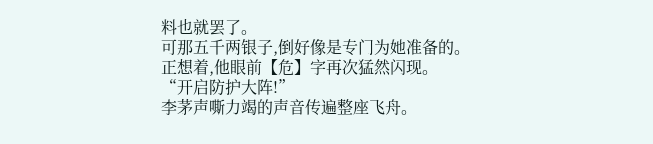料也就罢了。
可那五千两银子,倒好像是专门为她准备的。
正想着,他眼前【危】字再次猛然闪现。
“开启防护大阵!”
李茅声嘶力竭的声音传遍整座飞舟。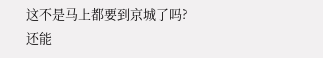这不是马上都要到京城了吗?
还能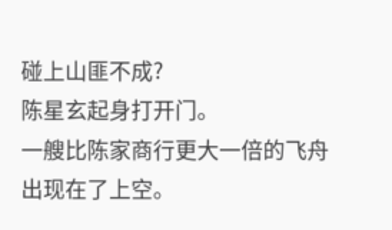碰上山匪不成?
陈星玄起身打开门。
一艘比陈家商行更大一倍的飞舟出现在了上空。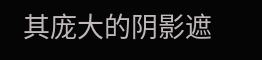其庞大的阴影遮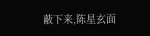蔽下来,陈星玄面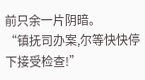前只余一片阴暗。
“镇抚司办案,尔等快快停下接受检查!”